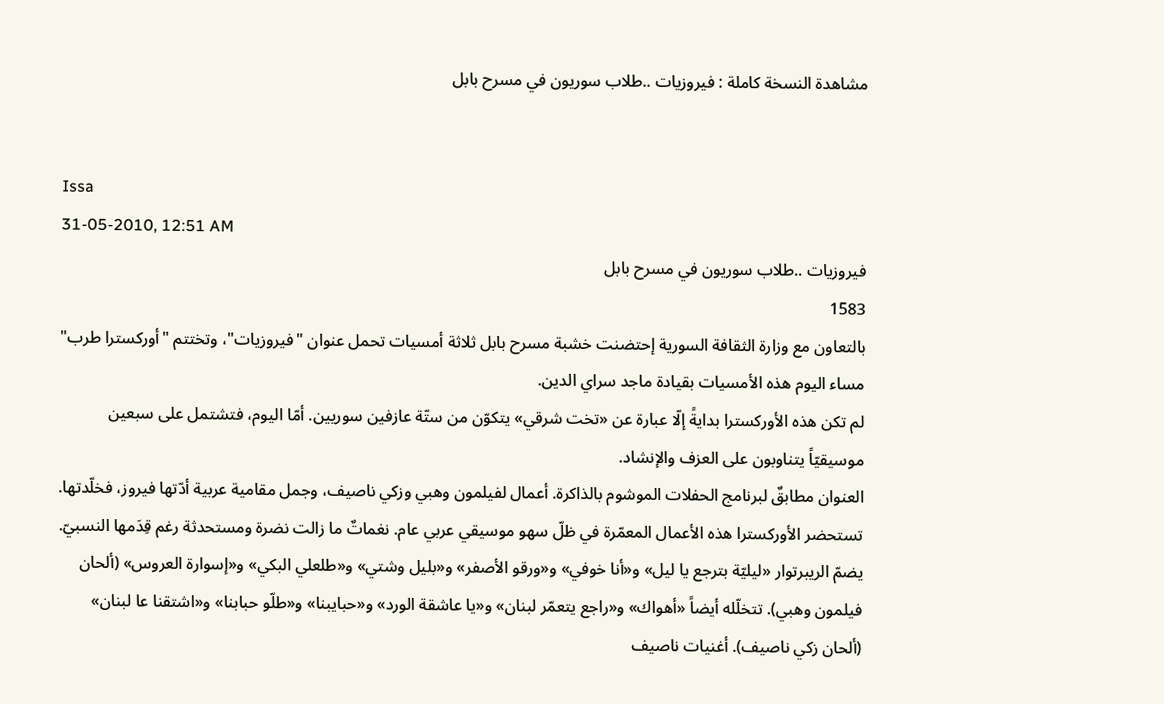مشاهدة النسخة كاملة : فيروزيات ..طلاب سوريون في مسرح بابل


Issa
31-05-2010, 12:51 AM
فيروزيات ..طلاب سوريون في مسرح بابل
1583
بالتعاون مع وزارة الثقافة السورية إحتضنت خشبة مسرح بابل ثلاثة أمسيات تحمل عنوان "فيروزيات"، وتختتم "أوركسترا طرب" مساء اليوم هذه الأمسيات بقيادة ماجد سراي الدين.
لم تكن هذه الأوركسترا بدايةً إلّا عبارة عن «تخت شرقي» يتكوّن من ستّة عازفين سوريين. أمّا اليوم، فتشتمل على سبعين موسيقيّاً يتناوبون على العزف والإنشاد.
العنوان مطابقٌ لبرنامج الحفلات الموشوم بالذاكرة. أعمال لفيلمون وهبي وزكي ناصيف، وجمل مقامية عربية أدّتها فيروز، فخلّدتها.
تستحضر الأوركسترا هذه الأعمال المعمّرة في ظلّ سهو موسيقي عربي عام. نغماتٌ ما زالت نضرة ومستحدثة رغم قِدَمها النسبيّ. يضمّ الريبرتوار «ليليّة بترجع يا ليل» و«أنا خوفي» و«ورقو الأصفر» و«بليل وشتي» و«طلعلي البكي» و«إسوارة العروس» (ألحان فيلمون وهبي). تتخلّله أيضاً «أهواك» و«راجع يتعمّر لبنان» و«يا عاشقة الورد» و«حبايبنا» و«طلّو حبابنا» و«اشتقنا عا لبنان» (ألحان زكي ناصيف). أغنيات ناصيف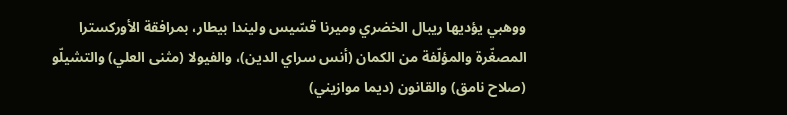ووهبي يؤديها ريبال الخضري وميرنا قسّيس وليندا بيطار، بمرافقة الأوركسترا المصغّرة والمؤلّفة من الكمان (أنس سراي الدين)، والفيولا (مثنى العلي) والتشيلّو (صلاح نامق) والقانون (ديما موازيني)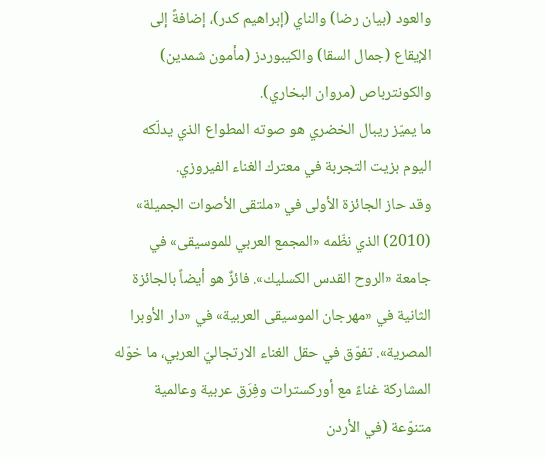والعود (بيان رضا) والناي (إبراهيم كدر)، إضافةً إلى الإيقاع (جمال السقا) والكيبوردز (مأمون شمدين) والكونترباص (مروان البخاري).
ما يميّز ريبال الخضري هو صوته المطواع الذي يدلّكه اليوم بزيت التجربة في معترك الغناء الفيروزي.
وقد حاز الجائزة الأولى في «ملتقى الأصوات الجميلة» (2010) الذي نظّمه «المجمع العربي للموسيقى» في جامعة «الروح القدس الكسليك». فائزٌ هو أيضاً بالجائزة الثانية في «مهرجان الموسيقى العربية» في «دار الأوبرا المصرية». تفوّق في حقل الغناء الارتجاليّ العربي، ما خوّله المشاركة غناءً مع أوركسترات وفِرَق عربية وعالمية متنوّعة (في الأردن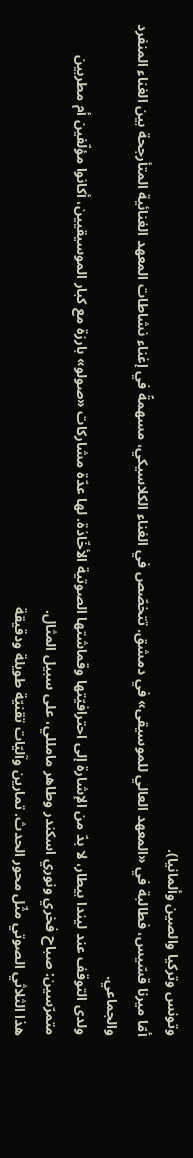وتونس وتركيا والصين وألمانيا).
أمّا ميرنا قسّيس، فطالبة في «المعهد العالي للموسيقى» في دمشق. تتخصّص في الغناء الكلاسيكي، مسهمةً في إغناء نشاطات المعهد الغنائية المتأرجحة بين الغناء المنفرد والجماعي.
ولدى التوقف عند ليندا بيطار، لا بدّ من الإشارة إلى احترافيّتها وقماشتها الصوتية الأخّاذة. لها عدّة مشاركات «صولو» بارزة مع كبار الموسيقيين، أكانوا مؤلّفين أم مطربين متمرّسين: صباح فخري ونوري اسكندر وطاهر مامللي، على سبيل المثال.
هذا الثلاثي الصوتي مثّل محور الحدث. تمارين وآليّات تقنيّة طويلة ودقيقة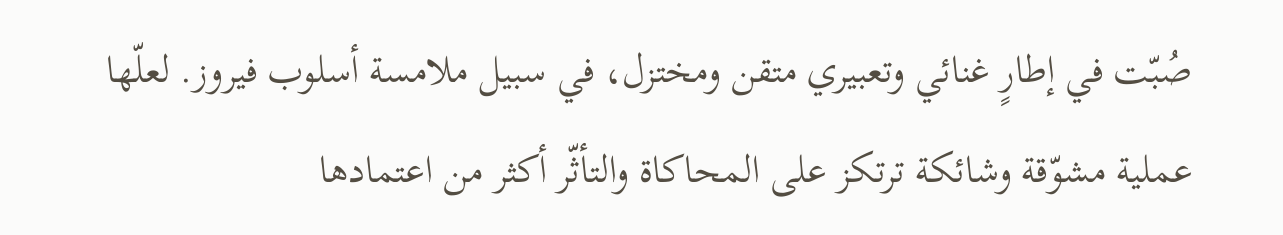صُبّت في إطارٍ غنائي وتعبيري متقن ومختزل، في سبيل ملامسة أسلوب فيروز. لعلّها عملية مشوّقة وشائكة ترتكز على المحاكاة والتأثّر أكثر من اعتمادها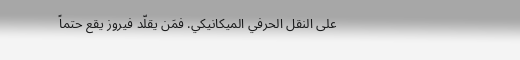على النقل الحرفي الميكانيكي. فمَن يقلّد فيروز يقع حتماً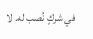في شركٍ نُصب له. لا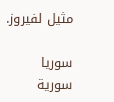مثيل لفيروز.

سوريا
سورية